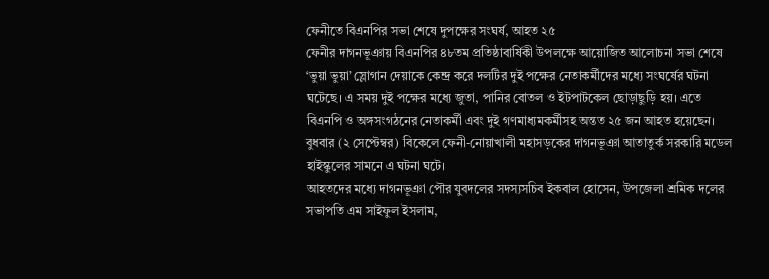ফেনীতে বিএনপির সভা শেষে দুপক্ষের সংঘর্ষ, আহত ২৫
ফেনীর দাগনভূঞায় বিএনপির ৪৮তম প্রতিষ্ঠাবার্ষিকী উপলক্ষে আয়োজিত আলোচনা সভা শেষে ‘ভুয়া ভুয়া’ স্লোগান দেয়াকে কেন্দ্র করে দলটির দুই পক্ষের নেতাকর্মীদের মধ্যে সংঘর্ষের ঘটনা ঘটেছে। এ সময় দুই পক্ষের মধ্যে জুতা, পানির বোতল ও ইটপাটকেল ছোড়াছুড়ি হয়। এতে বিএনপি ও অঙ্গসংগঠনের নেতাকর্মী এবং দুই গণমাধ্যমকর্মীসহ অন্তত ২৫ জন আহত হয়েছেন।
বুধবার (২ সেপ্টেম্বর) বিকেলে ফেনী-নোয়াখালী মহাসড়কের দাগনভূঞা আতাতুর্ক সরকারি মডেল হাইস্কুলের সামনে এ ঘটনা ঘটে।
আহতদের মধ্যে দাগনভূঞা পৌর যুবদলের সদস্যসচিব ইকবাল হোসেন, উপজেলা শ্রমিক দলের সভাপতি এম সাইফুল ইসলাম,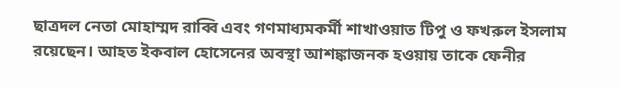ছাত্রদল নেতা মোহাম্মদ রাব্বি এবং গণমাধ্যমকর্মী শাখাওয়াত টিপু ও ফখরুল ইসলাম রয়েছেন। আহত ইকবাল হোসেনের অবস্থা আশঙ্কাজনক হওয়ায় তাকে ফেনীর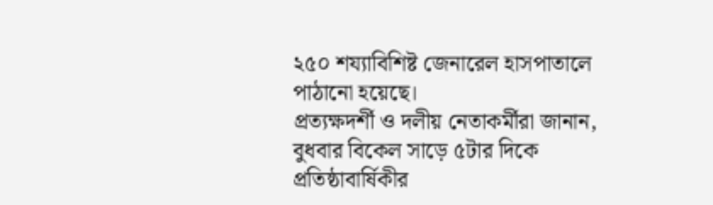২৫০ শয্যাবিশিষ্ট জেনারেল হাসপাতালে পাঠানো হয়েছে।
প্রত্যক্ষদর্শী ও দলীয় নেতাকর্মীরা জানান, বুধবার বিকেল সাড়ে ৫টার দিকে প্রতিষ্ঠাবার্ষিকীর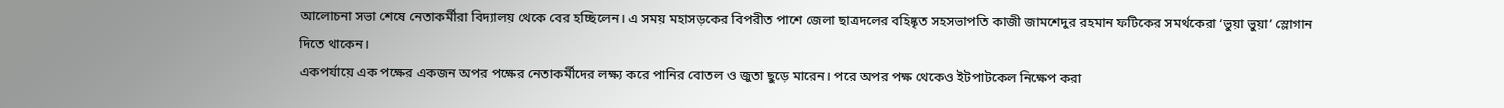আলোচনা সভা শেষে নেতাকর্মীরা বিদ্যালয় থেকে বের হচ্ছিলেন। এ সময় মহাসড়কের বিপরীত পাশে জেলা ছাত্রদলের বহিষ্কৃত সহসভাপতি কাজী জামশেদুর রহমান ফটিকের সমর্থকেরা ‘ভুয়া ভুয়া’ স্লোগান দিতে থাকেন।
একপর্যায়ে এক পক্ষের একজন অপর পক্ষের নেতাকর্মীদের লক্ষ্য করে পানির বোতল ও জুতা ছুড়ে মারেন। পরে অপর পক্ষ থেকেও ইটপাটকেল নিক্ষেপ করা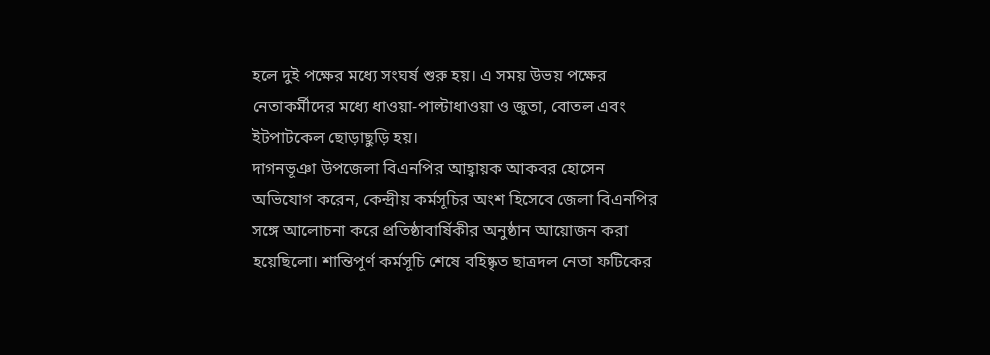হলে দুই পক্ষের মধ্যে সংঘর্ষ শুরু হয়। এ সময় উভয় পক্ষের নেতাকর্মীদের মধ্যে ধাওয়া-পাল্টাধাওয়া ও জুতা, বোতল এবং ইটপাটকেল ছোড়াছুড়ি হয়।
দাগনভূঞা উপজেলা বিএনপির আহ্বায়ক আকবর হোসেন অভিযোগ করেন, কেন্দ্রীয় কর্মসূচির অংশ হিসেবে জেলা বিএনপির সঙ্গে আলোচনা করে প্রতিষ্ঠাবার্ষিকীর অনুষ্ঠান আয়োজন করা হয়েছিলো। শান্তিপূর্ণ কর্মসূচি শেষে বহিষ্কৃত ছাত্রদল নেতা ফটিকের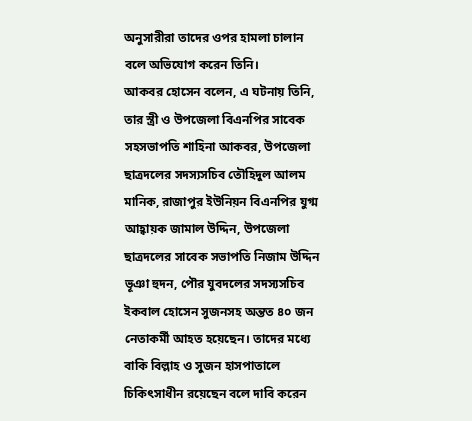অনুসারীরা তাদের ওপর হামলা চালান বলে অভিযোগ করেন তিনি।
আকবর হোসেন বলেন, এ ঘটনায় তিনি, তার স্ত্রী ও উপজেলা বিএনপির সাবেক সহসভাপতি শাহিনা আকবর, উপজেলা ছাত্রদলের সদস্যসচিব তৌহিদুল আলম মানিক, রাজাপুর ইউনিয়ন বিএনপির যুগ্ম আহ্বায়ক জামাল উদ্দিন, উপজেলা ছাত্রদলের সাবেক সভাপতি নিজাম উদ্দিন ভূঞা হুদন, পৌর যুবদলের সদস্যসচিব ইকবাল হোসেন সুজনসহ অন্তত ৪০ জন নেতাকর্মী আহত হয়েছেন। তাদের মধ্যে বাকি বিল্লাহ ও সুজন হাসপাতালে চিকিৎসাধীন রয়েছেন বলে দাবি করেন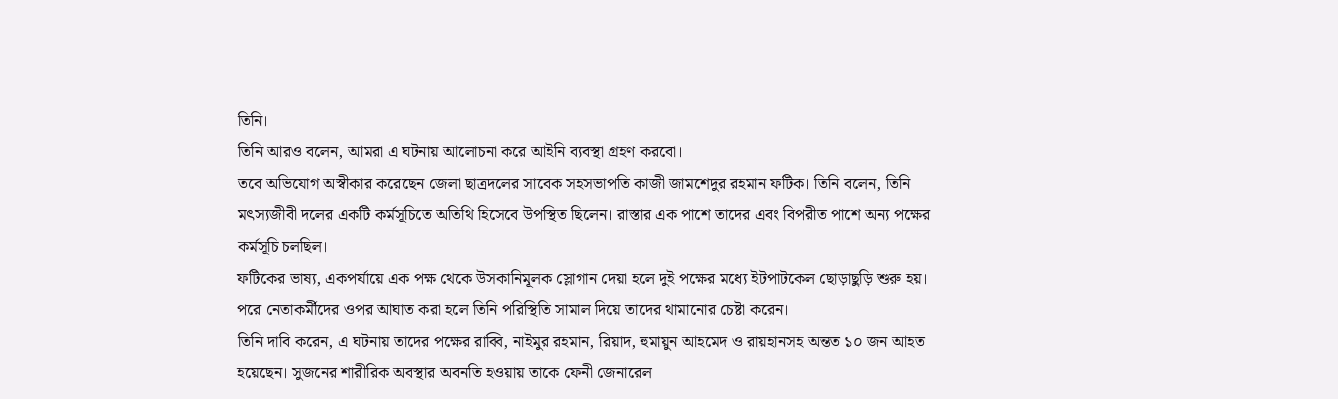তিনি।
তিনি আরও বলেন, আমরা এ ঘটনায় আলোচনা করে আইনি ব্যবস্থা গ্রহণ করবো।
তবে অভিযোগ অস্বীকার করেছেন জেলা ছাত্রদলের সাবেক সহসভাপতি কাজী জামশেদুর রহমান ফটিক। তিনি বলেন, তিনি মৎস্যজীবী দলের একটি কর্মসূচিতে অতিথি হিসেবে উপস্থিত ছিলেন। রাস্তার এক পাশে তাদের এবং বিপরীত পাশে অন্য পক্ষের কর্মসূচি চলছিল।
ফটিকের ভাষ্য, একপর্যায়ে এক পক্ষ থেকে উসকানিমূলক স্লোগান দেয়া হলে দুই পক্ষের মধ্যে ইটপাটকেল ছোড়াছুড়ি শুরু হয়। পরে নেতাকর্মীদের ওপর আঘাত করা হলে তিনি পরিস্থিতি সামাল দিয়ে তাদের থামানোর চেষ্টা করেন।
তিনি দাবি করেন, এ ঘটনায় তাদের পক্ষের রাব্বি, নাইমুর রহমান, রিয়াদ, হুমায়ুন আহমেদ ও রায়হানসহ অন্তত ১০ জন আহত হয়েছেন। সুজনের শারীরিক অবস্থার অবনতি হওয়ায় তাকে ফেনী জেনারেল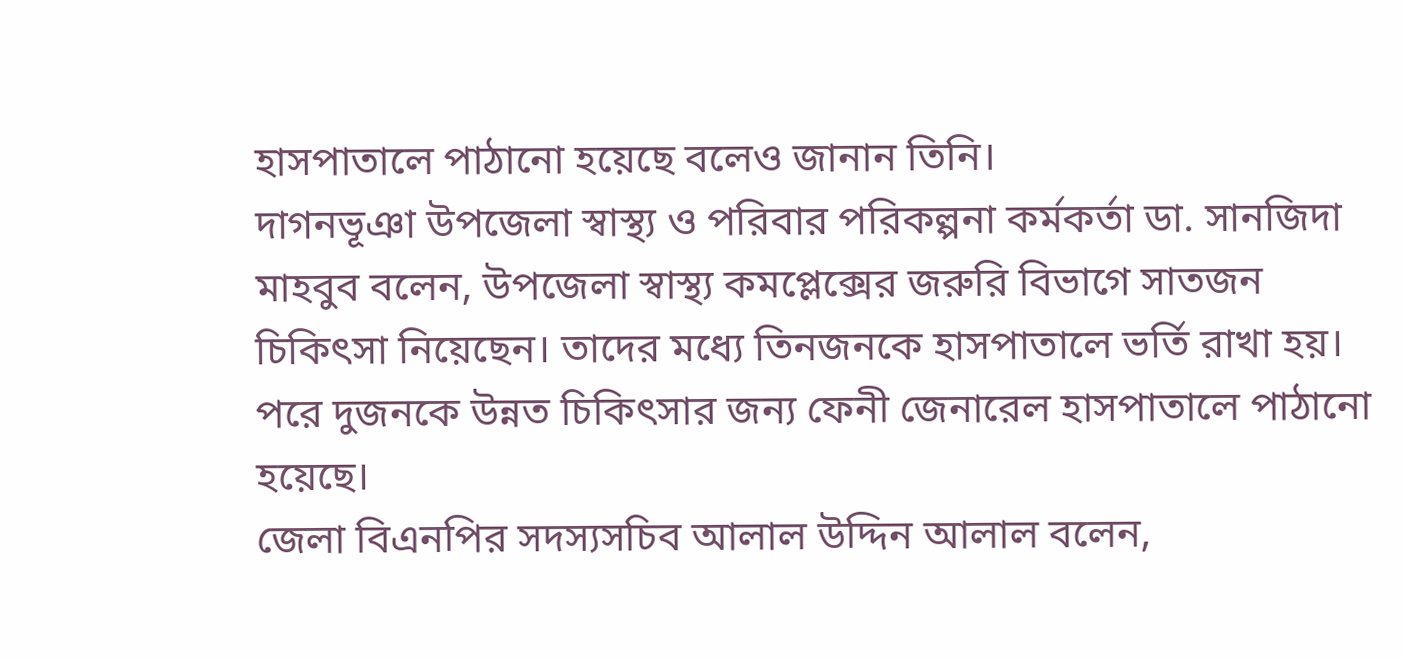হাসপাতালে পাঠানো হয়েছে বলেও জানান তিনি।
দাগনভূঞা উপজেলা স্বাস্থ্য ও পরিবার পরিকল্পনা কর্মকর্তা ডা. সানজিদা মাহবুব বলেন, উপজেলা স্বাস্থ্য কমপ্লেক্সের জরুরি বিভাগে সাতজন চিকিৎসা নিয়েছেন। তাদের মধ্যে তিনজনকে হাসপাতালে ভর্তি রাখা হয়। পরে দুজনকে উন্নত চিকিৎসার জন্য ফেনী জেনারেল হাসপাতালে পাঠানো হয়েছে।
জেলা বিএনপির সদস্যসচিব আলাল উদ্দিন আলাল বলেন,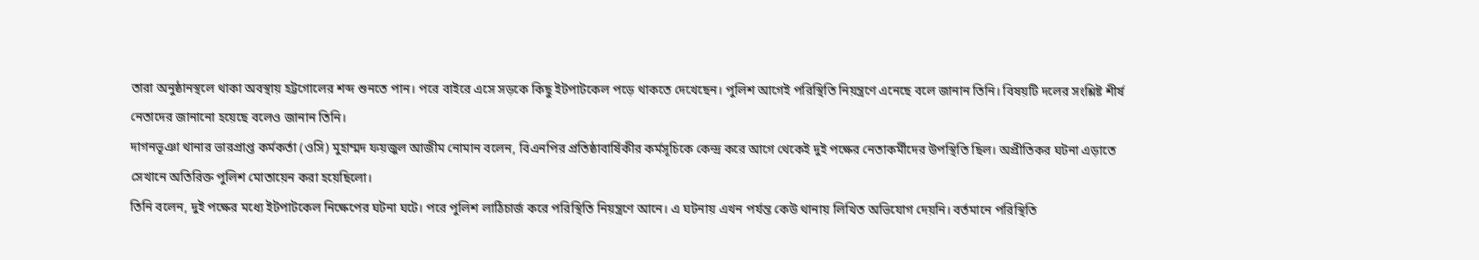তারা অনুষ্ঠানস্থলে থাকা অবস্থায় হট্টগোলের শব্দ শুনতে পান। পরে বাইরে এসে সড়কে কিছু ইটপাটকেল পড়ে থাকতে দেখেছেন। পুলিশ আগেই পরিস্থিতি নিয়ন্ত্রণে এনেছে বলে জানান তিনি। বিষয়টি দলের সংশ্লিষ্ট শীর্ষ নেতাদের জানানো হয়েছে বলেও জানান তিনি।
দাগনভূঞা থানার ভারপ্রাপ্ত কর্মকর্তা (ওসি) মুহাম্মদ ফয়জুল আজীম নোমান বলেন, বিএনপির প্রতিষ্ঠাবার্ষিকীর কর্মসূচিকে কেন্দ্র করে আগে থেকেই দুই পক্ষের নেতাকর্মীদের উপস্থিতি ছিল। অপ্রীতিকর ঘটনা এড়াতে সেখানে অতিরিক্ত পুলিশ মোতায়েন করা হয়েছিলো।
তিনি বলেন, দুই পক্ষের মধ্যে ইটপাটকেল নিক্ষেপের ঘটনা ঘটে। পরে পুলিশ লাঠিচার্জ করে পরিস্থিতি নিয়ন্ত্রণে আনে। এ ঘটনায় এখন পর্যন্ত কেউ থানায় লিখিত অভিযোগ দেয়নি। বর্তমানে পরিস্থিতি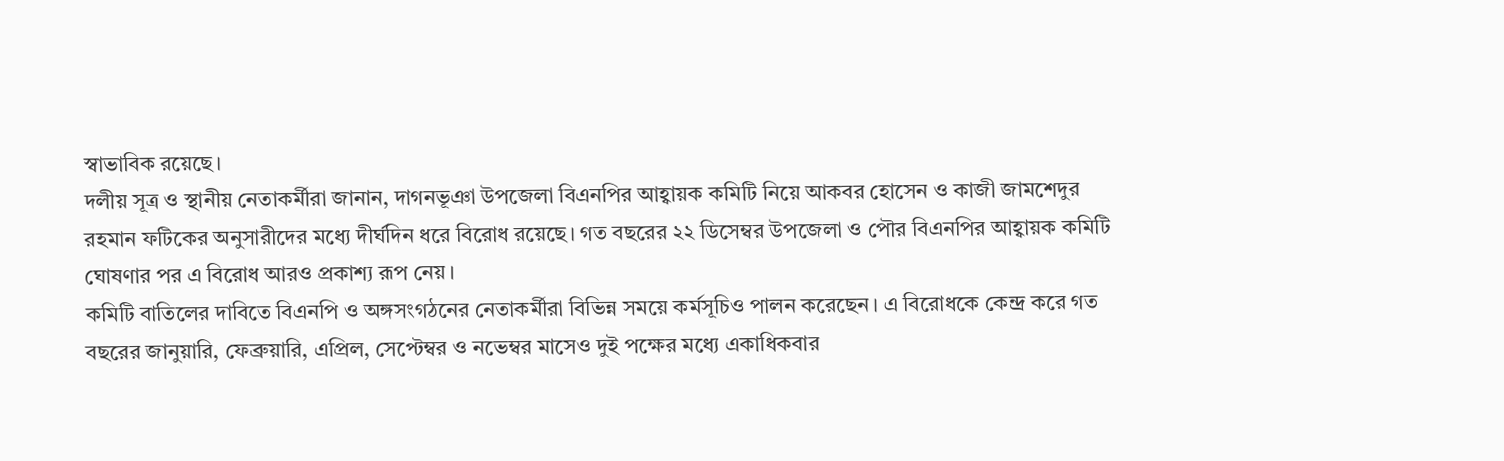স্বাভাবিক রয়েছে।
দলীয় সূত্র ও স্থানীয় নেতাকর্মীরা জানান, দাগনভূঞা উপজেলা বিএনপির আহ্বায়ক কমিটি নিয়ে আকবর হোসেন ও কাজী জামশেদুর রহমান ফটিকের অনুসারীদের মধ্যে দীর্ঘদিন ধরে বিরোধ রয়েছে। গত বছরের ২২ ডিসেম্বর উপজেলা ও পৌর বিএনপির আহ্বায়ক কমিটি ঘোষণার পর এ বিরোধ আরও প্রকাশ্য রূপ নেয়।
কমিটি বাতিলের দাবিতে বিএনপি ও অঙ্গসংগঠনের নেতাকর্মীরা বিভিন্ন সময়ে কর্মসূচিও পালন করেছেন। এ বিরোধকে কেন্দ্র করে গত বছরের জানুয়ারি, ফেব্রুয়ারি, এপ্রিল, সেপ্টেম্বর ও নভেম্বর মাসেও দুই পক্ষের মধ্যে একাধিকবার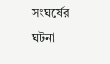সংঘর্ষের ঘটনা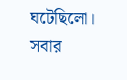ঘটেছিলো।
সবার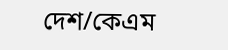দেশ/কেএম